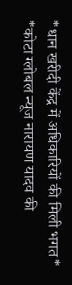*धान खरीदी केंद्र में अधिकारियों की मिली भगत*
*कोटा ग्लोबल न्यूज नारायण यादव की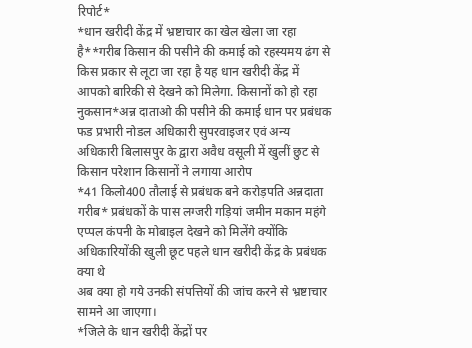रिपोर्ट*
*धान खरीदी केंद्र में भ्रष्टाचार का खेल खेला जा रहा है**गरीब किसान की पसीने की कमाई को रहस्यमय ढंग से किस प्रकार से लूटा जा रहा है यह धान खरीदी केंद्र में आपको बारिकी से देखने को मिलेगा. किसानों को हो रहा नुकसान*अन्न दाताओ की पसीने की कमाई धान पर प्रबंधक फड प्रभारी नोडल अधिकारी सुपरवाइजर एवं अन्य अधिकारी बिलासपुर के द्वारा अवैध वसूली में खुलीं छुट से किसान परेशान किसानों ने लगाया आरोप
*41 किलो400 तौलाई से प्रबंधक बने करोड़पति अन्नदाता गरीब* प्रबंधकों के पास लग्जरी गड़ियां जमीन मकान महंगे एप्पल कंपनी के मोबाइल देखने को मिलेंगे क्योंकि अधिकारियोंकी खुली छूट पहले धान खरीदी केंद्र के प्रबंधक क्या थे
अब क्या हो गये उनकी संपत्तियों की जांच करने से भ्रष्टाचार सामने आ जाएगा।
*जिले के धान खरीदी केंद्रों पर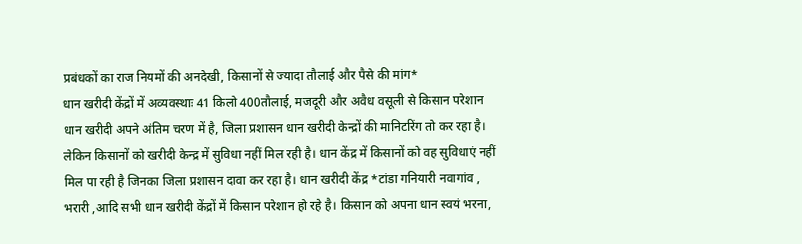प्रबंधकों का राज नियमों की अनदेखी, किसानों से ज्यादा तौलाई और पैसे की मांग*
धान खरीदी केंद्रों में अव्यवस्थाः 41 किलो 400तौलाई, मजदूरी और अवैध वसूली से किसान परेशान धान खरीदी अपने अंतिम चरण में है, जिला प्रशासन धान खरीदी केन्द्रों की मानिटरिंग तो कर रहा है। लेकिन किसानों को खरीदी केन्द्र में सुविधा नहीं मिल रही है। धान केंद्र में किसानों को वह सुविधाएं नहीं मिल पा रही है जिनका जिला प्रशासन दावा कर रहा है। धान खरीदी केंद्र *टांडा गनियारी नवागांव , भरारी ,आदि सभी धान खरीदी केंद्रों में किसान परेशान हो रहे है। किसान को अपना धान स्वयं भरना,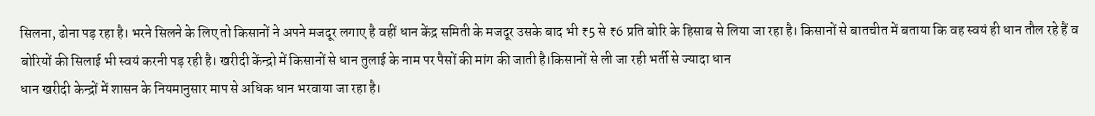सिलना, ढोना पड़ रहा है। भरने सिलने के लिए तो किसानों ने अपने मजदूर लगाए है वहीं धान केंद्र समिती के मजदूर उसके बाद भी ₹5 से ₹6 प्रति बोरि के हिसाब से लिया जा रहा है। किसानों से बातचीत में बताया कि वह स्वयं ही धान तौल रहे हैं व बोरियों की सिलाई भी स्वयं करनी पड़ रही है। खरीदी केंन्द्रो में किसानों से धान तुलाई के नाम पर पैसों की मांग की जाती है।किसानों से ली जा रही भर्ती से ज्यादा धान
धान खरीदी केन्द्रों में शासन के नियमानुसार माप से अधिक धान भरवाया जा रहा है।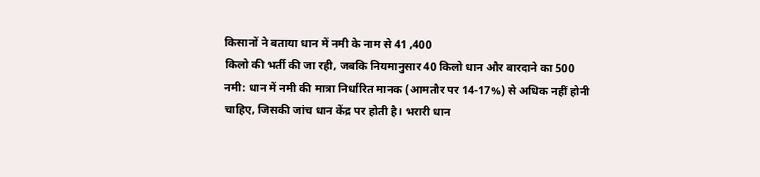किसानों ने बताया धान में नमी के नाम से 41 ,400
किलो की भर्ती की जा रही, जबकि नियमानुसार 40 किलो धान और बारदाने का 500
नमी: धान में नमी की मात्रा निर्धारित मानक (आमतौर पर 14-17%) से अधिक नहीं होनी चाहिए, जिसकी जांच धान केंद्र पर होती है। भरारी धान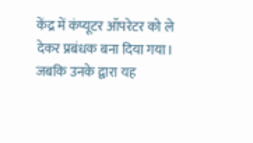केंद्र में कंप्यूटर ऑपरेटर को ले देकर प्रबंधक बना दिया गया। जबकि उनके द्वारा यह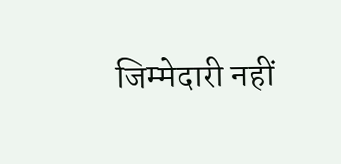जिम्मेदारी नहीं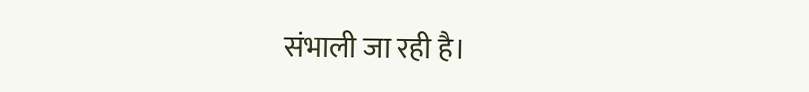संभाली जा रही है।